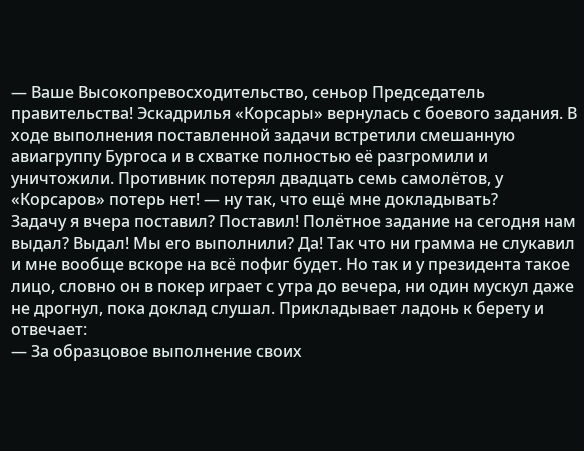— Ваше Высокопревосходительство, сеньор Председатель правительства! Эскадрилья «Корсары» вернулась с боевого задания. В ходе выполнения поставленной задачи встретили смешанную авиагруппу Бургоса и в схватке полностью её разгромили и уничтожили. Противник потерял двадцать семь самолётов, у «Корсаров» потерь нет! — ну так, что ещё мне докладывать?
Задачу я вчера поставил? Поставил! Полётное задание на сегодня нам выдал? Выдал! Мы его выполнили? Да! Так что ни грамма не слукавил и мне вообще вскоре на всё пофиг будет. Но так и у президента такое лицо, словно он в покер играет с утра до вечера, ни один мускул даже не дрогнул, пока доклад слушал. Прикладывает ладонь к берету и отвечает:
— За образцовое выполнение своих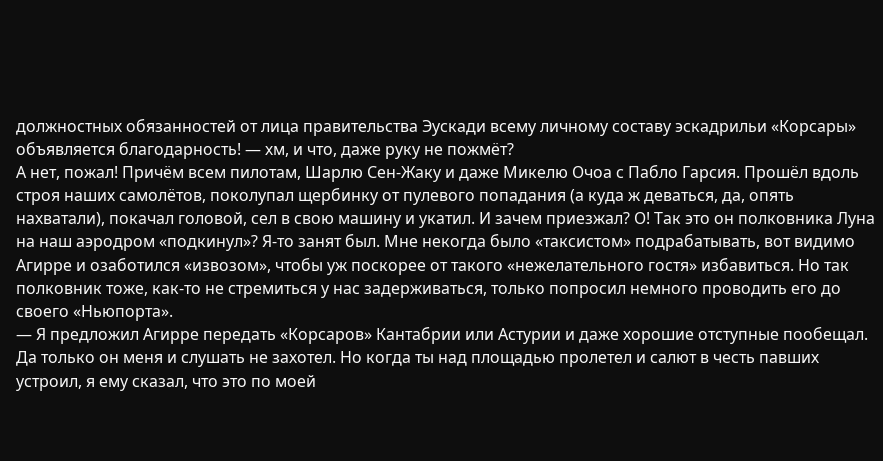должностных обязанностей от лица правительства Эускади всему личному составу эскадрильи «Корсары» объявляется благодарность! — хм, и что, даже руку не пожмёт?
А нет, пожал! Причём всем пилотам, Шарлю Сен-Жаку и даже Микелю Очоа с Пабло Гарсия. Прошёл вдоль строя наших самолётов, поколупал щербинку от пулевого попадания (а куда ж деваться, да, опять нахватали), покачал головой, сел в свою машину и укатил. И зачем приезжал? О! Так это он полковника Луна на наш аэродром «подкинул»? Я-то занят был. Мне некогда было «таксистом» подрабатывать, вот видимо Агирре и озаботился «извозом», чтобы уж поскорее от такого «нежелательного гостя» избавиться. Но так полковник тоже, как-то не стремиться у нас задерживаться, только попросил немного проводить его до своего «Ньюпорта».
— Я предложил Агирре передать «Корсаров» Кантабрии или Астурии и даже хорошие отступные пообещал. Да только он меня и слушать не захотел. Но когда ты над площадью пролетел и салют в честь павших устроил, я ему сказал, что это по моей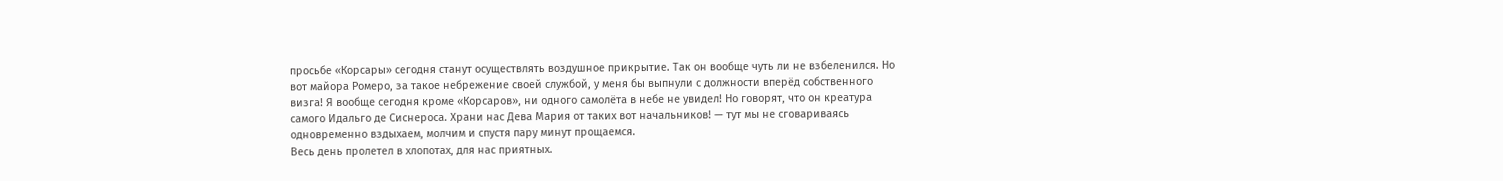просьбе «Корсары» сегодня станут осуществлять воздушное прикрытие. Так он вообще чуть ли не взбеленился. Но вот майора Ромеро, за такое небрежение своей службой, у меня бы выпнули с должности вперёд собственного визга! Я вообще сегодня кроме «Корсаров», ни одного самолёта в небе не увидел! Но говорят, что он креатура самого Идальго де Сиснероса. Храни нас Дева Мария от таких вот начальников! — тут мы не сговариваясь одновременно вздыхаем, молчим и спустя пару минут прощаемся.
Весь день пролетел в хлопотах, для нас приятных.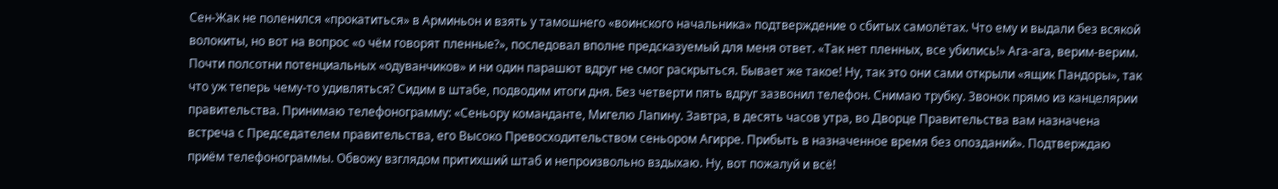Сен-Жак не поленился «прокатиться» в Арминьон и взять у тамошнего «воинского начальника» подтверждение о сбитых самолётах. Что ему и выдали без всякой волокиты, но вот на вопрос «о чём говорят пленные?», последовал вполне предсказуемый для меня ответ. «Так нет пленных, все убились!» Ага-ага, верим-верим. Почти полсотни потенциальных «одуванчиков» и ни один парашют вдруг не смог раскрыться. Бывает же такое! Ну, так это они сами открыли «ящик Пандоры», так что уж теперь чему-то удивляться? Сидим в штабе, подводим итоги дня. Без четверти пять вдруг зазвонил телефон. Снимаю трубку. Звонок прямо из канцелярии правительства. Принимаю телефонограмму: «Сеньору команданте, Мигелю Лапину. Завтра, в десять часов утра, во Дворце Правительства вам назначена встреча с Председателем правительства, его Высоко Превосходительством сеньором Агирре. Прибыть в назначенное время без опозданий». Подтверждаю приём телефонограммы. Обвожу взглядом притихший штаб и непроизвольно вздыхаю. Ну, вот пожалуй и всё!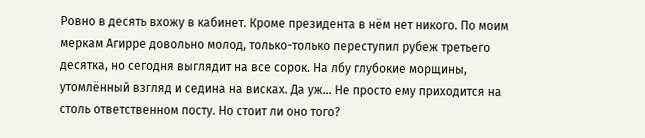Ровно в десять вхожу в кабинет. Кроме президента в нём нет никого. По моим меркам Агирре довольно молод, только-только переступил рубеж третьего десятка, но сегодня выглядит на все сорок. На лбу глубокие морщины, утомлённый взгляд и седина на висках. Да уж… Не просто ему приходится на столь ответственном посту. Но стоит ли оно того?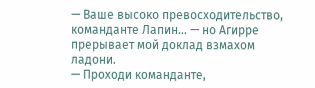— Ваше высоко превосходительство, команданте Лапин… — но Агирре прерывает мой доклад взмахом ладони.
— Проходи команданте,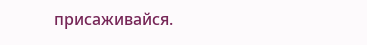присаживайся.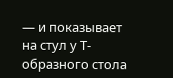— и показывает на стул у Т-образного стола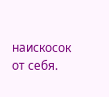наискосок от себя.